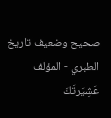صحيح وضعيف تاريخ الطبري - المؤلف
عَشِيَرتَكَ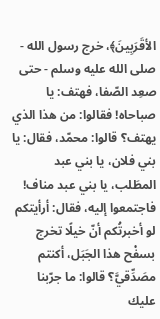الأقَرَبِينَ﴾، خرج رسول الله - صلى الله عليه وسلم - حتى صعِد الصّفا، فهتف: يا صباحاه! فقالوا: من هذا الذي يهتف؟ قالوا: محمّد، فقال: يا بني فلان، يا بني عبد المطَلب، يا بني عبد مناف! فاجتمعوا إليه، فقال: أرأيتكم لو أخبرتُكم أنّ خيلًا تخرج بسفْح هذا الجَبَل، أكنتم مصَدِّقيَّ؟ قالوا: ما جرّبنا عليك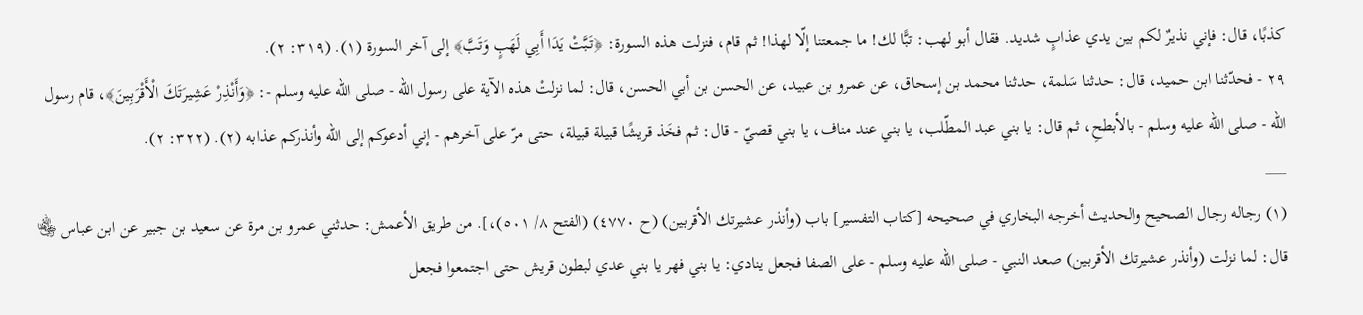كذبًا، قال: فإني نذيرٌ لكم بين يدي عذابٍ شديد. فقال أبو لهب: تبًّا لك! ما جمعتنا إلّا لهذا! ثم قام، فنزلت هذه السورة: ﴿تَبَّتْ يَدَا أَبِي لَهَبٍ وَتَبَّ﴾ إلى آخر السورة (١). (٣١٩: ٢).
٢٩ - فحدّثنا ابن حميد، قال: حدثنا سَلمة، حدثنا محمد بن إسحاق، عن عمرو بن عبيد، عن الحسن بن أبي الحسن، قال: لما نزلتْ هذه الآية على رسول الله - صلى الله عليه وسلم -: ﴿وَأَنْذِرْ عَشِيرَتَكَ الْأَقْرَبِينَ﴾، قام رسول الله - صلى الله عليه وسلم - بالأبطحِ، ثم قال: يا بني عبد المطّلب، يا بني عند مناف، يا بني قصيّ - قال: ثم فخَذ قريشًا قبيلة قبيلة، حتى مرّ على آخرهم - إني أدعوكم إلى الله وأنذركم عذابه (٢). (٣٢٢: ٢).
___
(١) رجاله رجال الصحيح والحديث أخرجه البخاري في صحيحه [كتاب التفسير] باب (وأنذر عشيرتك الأقربين) (ح ٤٧٧٠) (الفتح ٨/ ٥٠١)،]. من طريق الأعمش: حدثني عمرو بن مرة عن سعيد بن جبير عن ابن عباس ﵄ قال: لما نزلت (وأنذر عشيرتك الأقربين) صعد النبي - صلى الله عليه وسلم - على الصفا فجعل ينادي: يا بني فهر يا بني عدي لبطون قريش حتى اجتمعوا فجعل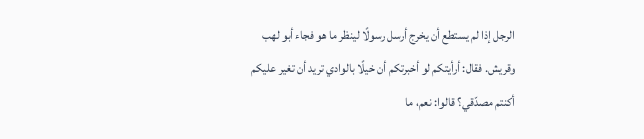الرجل إذا لم يستطع أن يخرج أرسل رسولًا لينظر ما هو فجاء أبو لهب وقريش. فقال: أرأيتكم لو أخبرتكم أن خيلًا بالوادي تريد أن تغير عليكم أكنتم مصدّقي؟ قالوا: نعم، ما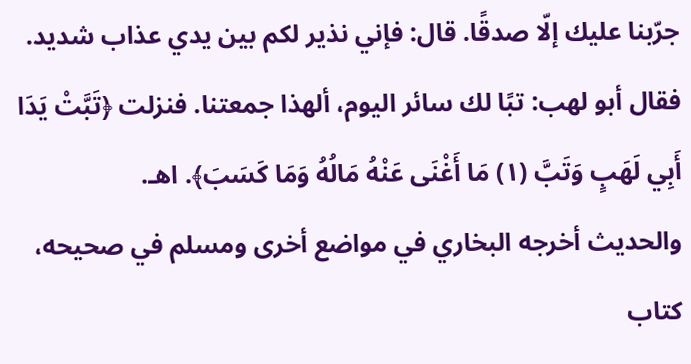جرّبنا عليك إلّا صدقًا. قال: فإني نذير لكم بين يدي عذاب شديد.
فقال أبو لهب: تبًا لك سائر اليوم، ألهذا جمعتنا. فنزلت ﴿تَبَّتْ يَدَا أَبِي لَهَبٍ وَتَبَّ (١) مَا أَغْنَى عَنْهُ مَالُهُ وَمَا كَسَبَ﴾. اهـ.
والحديث أخرجه البخاري في مواضع أخرى ومسلم في صحيحه، كتاب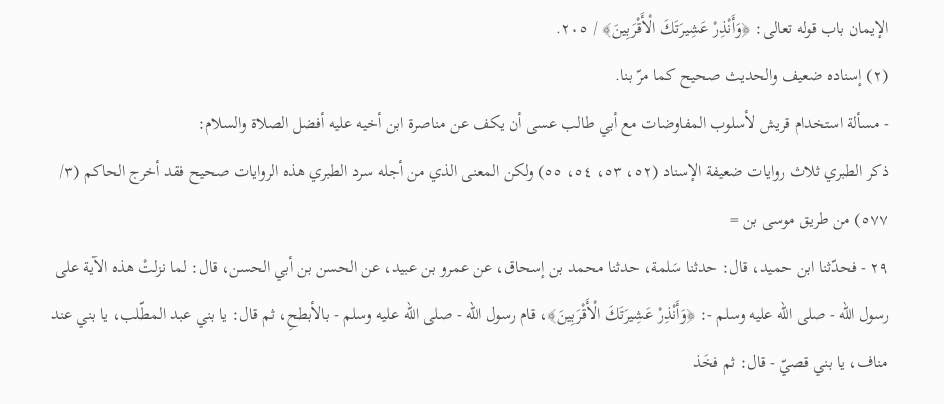الإيمان باب قوله تعالى: ﴿وَأَنْذِرْ عَشِيرَتَكَ الْأَقْرَبِينَ﴾ / ٢٠٥.
(٢) إسناده ضعيف والحديث صحيح كما مرّ بنا.
- مسألة استخدام قريش لأسلوب المفاوضات مع أبي طالب عسى أن يكف عن مناصرة ابن أخيه عليه أفضل الصلاة والسلام:
ذكر الطبري ثلاث روايات ضعيفة الإسناد (٥٢، ٥٣، ٥٤، ٥٥) ولكن المعنى الذي من أجله سرد الطبري هذه الروايات صحيح فقد أخرج الحاكم (٣/ ٥٧٧) من طريق موسى بن =
٢٩ - فحدّثنا ابن حميد، قال: حدثنا سَلمة، حدثنا محمد بن إسحاق، عن عمرو بن عبيد، عن الحسن بن أبي الحسن، قال: لما نزلتْ هذه الآية على رسول الله - صلى الله عليه وسلم -: ﴿وَأَنْذِرْ عَشِيرَتَكَ الْأَقْرَبِينَ﴾، قام رسول الله - صلى الله عليه وسلم - بالأبطحِ، ثم قال: يا بني عبد المطّلب، يا بني عند مناف، يا بني قصيّ - قال: ثم فخَذ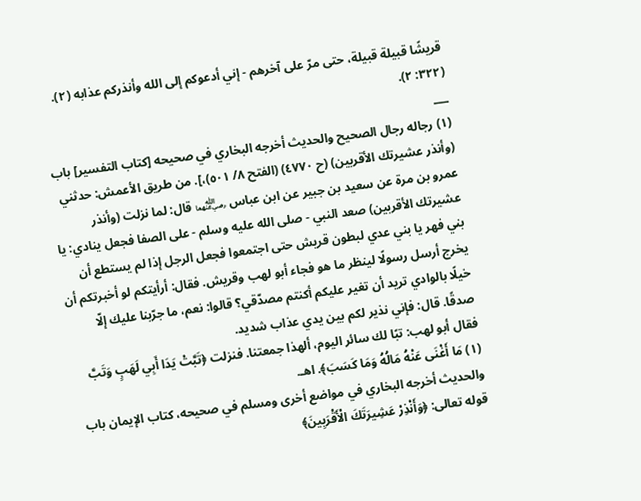قريشًا قبيلة قبيلة، حتى مرّ على آخرهم - إني أدعوكم إلى الله وأنذركم عذابه (٢). (٣٢٢: ٢).
___
(١) رجاله رجال الصحيح والحديث أخرجه البخاري في صحيحه [كتاب التفسير] باب (وأنذر عشيرتك الأقربين) (ح ٤٧٧٠) (الفتح ٨/ ٥٠١)،]. من طريق الأعمش: حدثني عمرو بن مرة عن سعيد بن جبير عن ابن عباس ﵄ قال: لما نزلت (وأنذر عشيرتك الأقربين) صعد النبي - صلى الله عليه وسلم - على الصفا فجعل ينادي: يا بني فهر يا بني عدي لبطون قريش حتى اجتمعوا فجعل الرجل إذا لم يستطع أن يخرج أرسل رسولًا لينظر ما هو فجاء أبو لهب وقريش. فقال: أرأيتكم لو أخبرتكم أن خيلًا بالوادي تريد أن تغير عليكم أكنتم مصدّقي؟ قالوا: نعم، ما جرّبنا عليك إلّا صدقًا. قال: فإني نذير لكم بين يدي عذاب شديد.
فقال أبو لهب: تبًا لك سائر اليوم، ألهذا جمعتنا. فنزلت ﴿تَبَّتْ يَدَا أَبِي لَهَبٍ وَتَبَّ (١) مَا أَغْنَى عَنْهُ مَالُهُ وَمَا كَسَبَ﴾. اهـ.
والحديث أخرجه البخاري في مواضع أخرى ومسلم في صحيحه، كتاب الإيمان باب قوله تعالى: ﴿وَأَنْذِرْ عَشِيرَتَكَ الْأَقْرَبِينَ﴾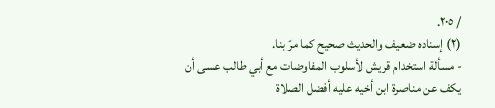/ ٢٠٥.
(٢) إسناده ضعيف والحديث صحيح كما مرّ بنا.
- مسألة استخدام قريش لأسلوب المفاوضات مع أبي طالب عسى أن يكف عن مناصرة ابن أخيه عليه أفضل الصلاة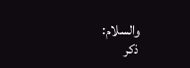والسلام:
ذكر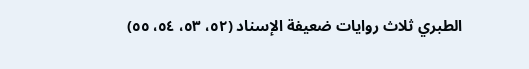الطبري ثلاث روايات ضعيفة الإسناد (٥٢، ٥٣، ٥٤، ٥٥)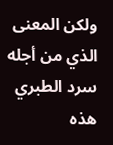ولكن المعنى الذي من أجله سرد الطبري هذه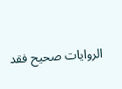الروايات صحيح فقد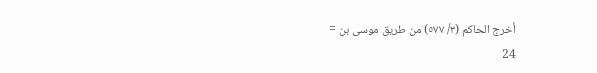أخرج الحاكم (٣/ ٥٧٧) من طريق موسى بن =
24